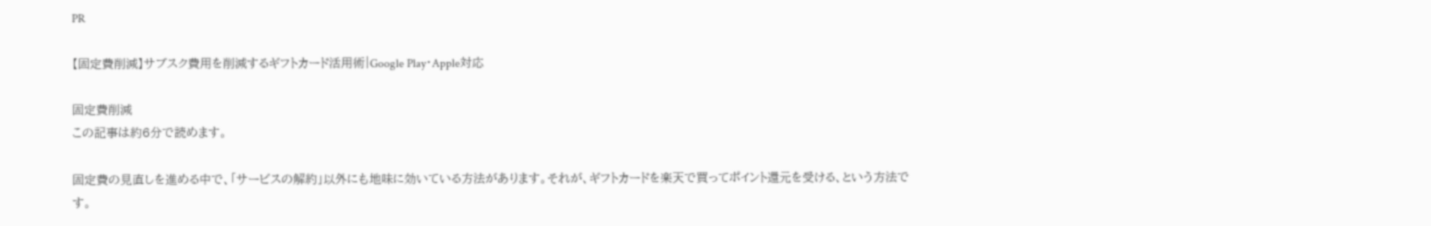PR

【固定費削減】サブスク費用を削減するギフトカード活用術|Google Play・Apple対応

固定費削減
この記事は約6分で読めます。

固定費の見直しを進める中で、「サービスの解約」以外にも地味に効いている方法があります。それが、ギフトカードを楽天で買ってポイント還元を受ける、という方法です。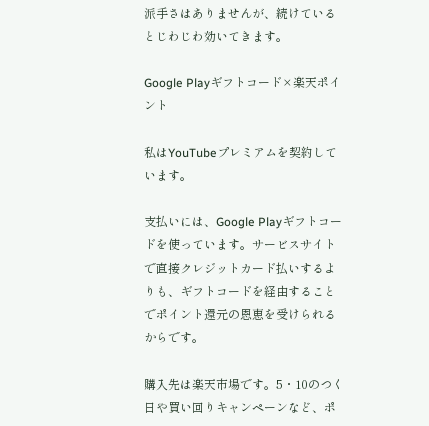派手さはありませんが、続けているとじわじわ効いてきます。

Google Playギフトコード×楽天ポイント

私はYouTubeプレミアムを契約しています。

支払いには、Google Playギフトコードを使っています。サービスサイトで直接クレジットカード払いするよりも、ギフトコードを経由することでポイント還元の恩恵を受けられるからです。

購入先は楽天市場です。5・10のつく日や買い回りキャンペーンなど、ポ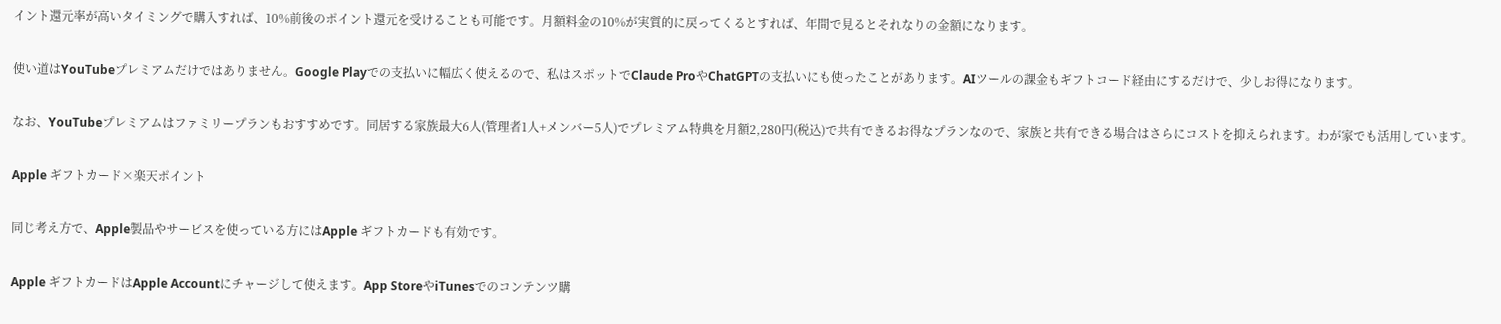イント還元率が高いタイミングで購入すれば、10%前後のポイント還元を受けることも可能です。月額料金の10%が実質的に戻ってくるとすれば、年間で見るとそれなりの金額になります。

使い道はYouTubeプレミアムだけではありません。Google Playでの支払いに幅広く使えるので、私はスポットでClaude ProやChatGPTの支払いにも使ったことがあります。AIツールの課金もギフトコード経由にするだけで、少しお得になります。

なお、YouTubeプレミアムはファミリープランもおすすめです。同居する家族最大6人(管理者1人+メンバー5人)でプレミアム特典を月額2,280円(税込)で共有できるお得なプランなので、家族と共有できる場合はさらにコストを抑えられます。わが家でも活用しています。

Apple ギフトカード×楽天ポイント

同じ考え方で、Apple製品やサービスを使っている方にはApple ギフトカードも有効です。

Apple ギフトカードはApple Accountにチャージして使えます。App StoreやiTunesでのコンテンツ購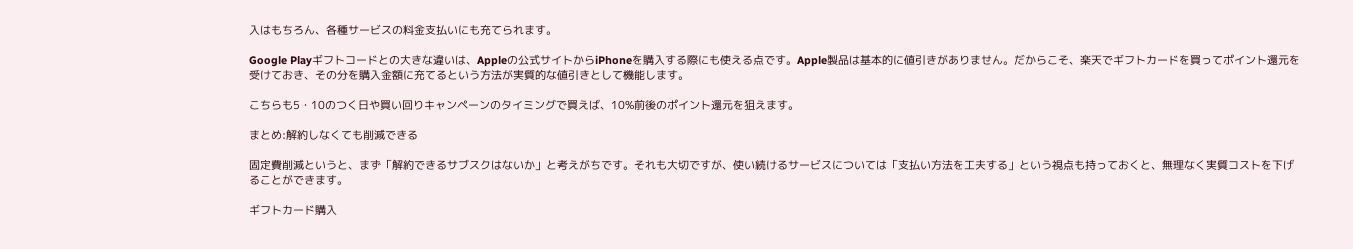入はもちろん、各種サービスの料金支払いにも充てられます。

Google Playギフトコードとの大きな違いは、Appleの公式サイトからiPhoneを購入する際にも使える点です。Apple製品は基本的に値引きがありません。だからこそ、楽天でギフトカードを買ってポイント還元を受けておき、その分を購入金額に充てるという方法が実質的な値引きとして機能します。

こちらも5・10のつく日や買い回りキャンペーンのタイミングで買えば、10%前後のポイント還元を狙えます。

まとめ:解約しなくても削減できる

固定費削減というと、まず「解約できるサブスクはないか」と考えがちです。それも大切ですが、使い続けるサービスについては「支払い方法を工夫する」という視点も持っておくと、無理なく実質コストを下げることができます。

ギフトカード購入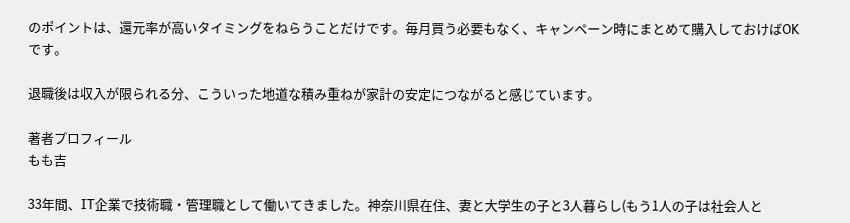のポイントは、還元率が高いタイミングをねらうことだけです。毎月買う必要もなく、キャンペーン時にまとめて購入しておけばOKです。

退職後は収入が限られる分、こういった地道な積み重ねが家計の安定につながると感じています。

著者プロフィール
もも吉

33年間、IT企業で技術職・管理職として働いてきました。神奈川県在住、妻と大学生の子と3人暮らし(もう1人の子は社会人と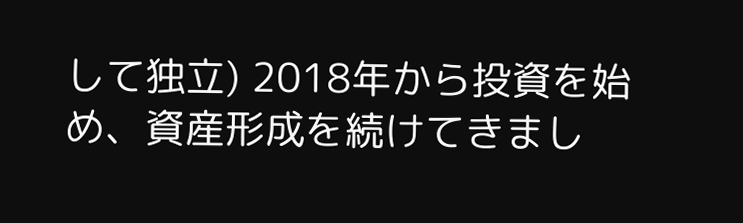して独立) 2018年から投資を始め、資産形成を続けてきまし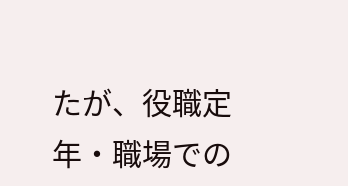たが、役職定年・職場での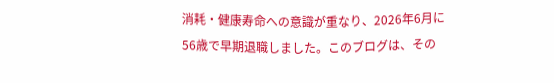消耗・健康寿命への意識が重なり、2026年6月に56歳で早期退職しました。このブログは、その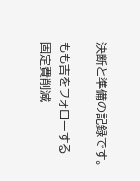決断と準備の記録です。

もも吉をフォローする
固定費削減